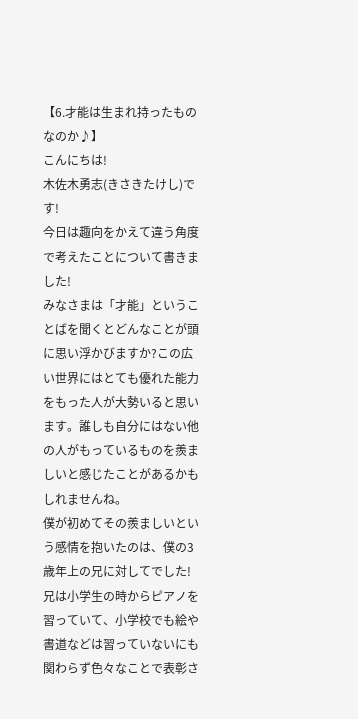【6.才能は生まれ持ったものなのか♪】
こんにちは!
木佐木勇志(きさきたけし)です!
今日は趣向をかえて違う角度で考えたことについて書きました!
みなさまは「才能」ということばを聞くとどんなことが頭に思い浮かびますか?この広い世界にはとても優れた能力をもった人が大勢いると思います。誰しも自分にはない他の人がもっているものを羨ましいと感じたことがあるかもしれませんね。
僕が初めてその羨ましいという感情を抱いたのは、僕の3歳年上の兄に対してでした!兄は小学生の時からピアノを習っていて、小学校でも絵や書道などは習っていないにも関わらず色々なことで表彰さ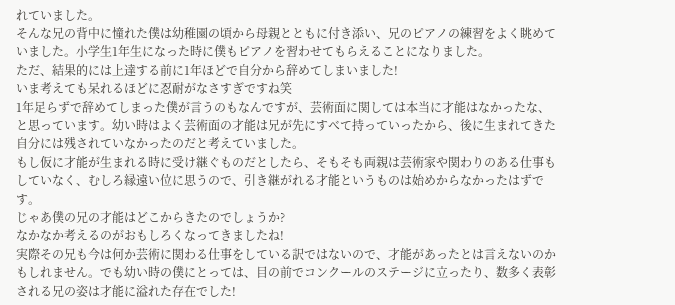れていました。
そんな兄の背中に憧れた僕は幼稚園の頃から母親とともに付き添い、兄のピアノの練習をよく眺めていました。小学生1年生になった時に僕もピアノを習わせてもらえることになりました。
ただ、結果的には上達する前に1年ほどで自分から辞めてしまいました!
いま考えても呆れるほどに忍耐がなさすぎですね笑
1年足らずで辞めてしまった僕が言うのもなんですが、芸術面に関しては本当に才能はなかったな、と思っています。幼い時はよく芸術面の才能は兄が先にすべて持っていったから、後に生まれてきた自分には残されていなかったのだと考えていました。
もし仮に才能が生まれる時に受け継ぐものだとしたら、そもそも両親は芸術家や関わりのある仕事もしていなく、むしろ縁遠い位に思うので、引き継がれる才能というものは始めからなかったはずです。
じゃあ僕の兄の才能はどこからきたのでしょうか?
なかなか考えるのがおもしろくなってきましたね!
実際その兄も今は何か芸術に関わる仕事をしている訳ではないので、才能があったとは言えないのかもしれません。でも幼い時の僕にとっては、目の前でコンクールのステージに立ったり、数多く表彰される兄の姿は才能に溢れた存在でした!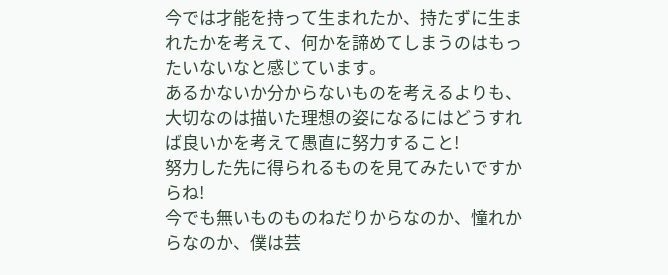今では才能を持って生まれたか、持たずに生まれたかを考えて、何かを諦めてしまうのはもったいないなと感じています。
あるかないか分からないものを考えるよりも、大切なのは描いた理想の姿になるにはどうすれば良いかを考えて愚直に努力すること!
努力した先に得られるものを見てみたいですからね!
今でも無いものものねだりからなのか、憧れからなのか、僕は芸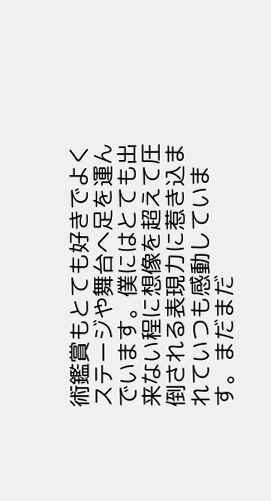術鑑賞もとても好きでよくステージや舞台へ足を運んでいます。僕にはとても出来ない程に想像を超えて圧倒される表現力に惹き込まれていつも感動しています。まだまだ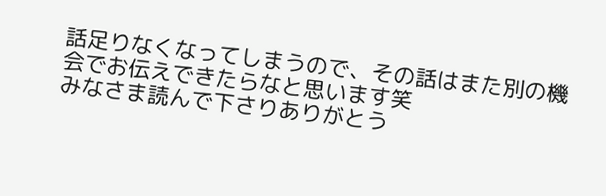話足りなくなってしまうので、その話はまた別の機会でお伝えできたらなと思います笑
みなさま読んで下さりありがとう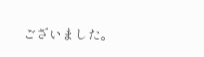ございました。